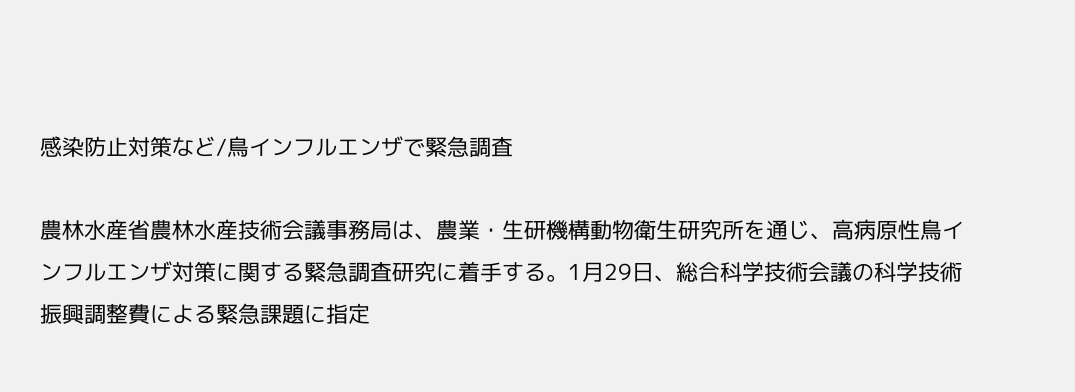感染防止対策など/鳥インフルエンザで緊急調査

農林水産省農林水産技術会議事務局は、農業・生研機構動物衛生研究所を通じ、高病原性鳥インフルエンザ対策に関する緊急調査研究に着手する。1月29日、総合科学技術会議の科学技術振興調整費による緊急課題に指定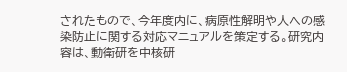されたもので、今年度内に、病原性解明や人への感染防止に関する対応マニュアルを策定する。研究内容は、動衛研を中核研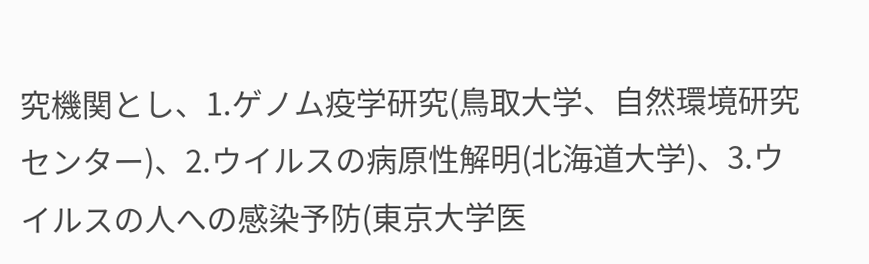究機関とし、1.ゲノム疫学研究(鳥取大学、自然環境研究センター)、2.ウイルスの病原性解明(北海道大学)、3.ウイルスの人への感染予防(東京大学医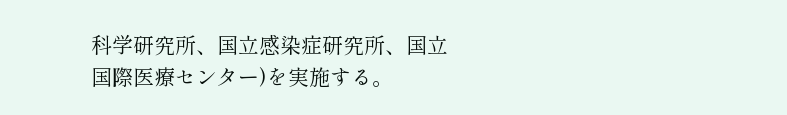科学研究所、国立感染症研究所、国立国際医療センター)を実施する。